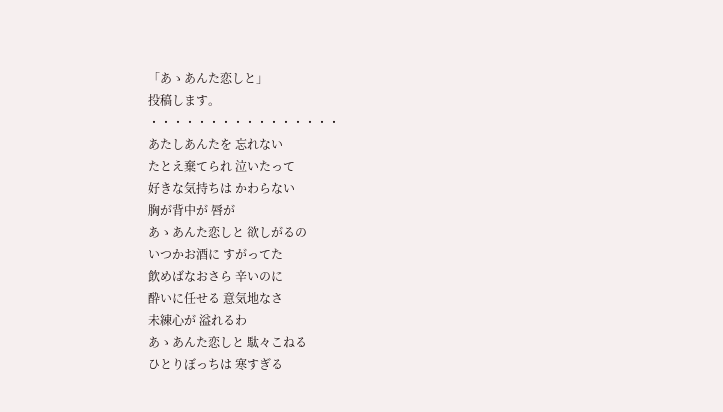「あゝあんた恋しと」
投稿します。
・・・・・・・・・・・・・・・・
あたしあんたを 忘れない
たとえ棄てられ 泣いたって
好きな気持ちは かわらない
胸が背中が 唇が
あゝあんた恋しと 欲しがるの
いつかお酒に すがってた
飲めばなおさら 辛いのに
酔いに任せる 意気地なさ
未練心が 溢れるわ
あゝあんた恋しと 駄々こねる
ひとりぼっちは 寒すぎる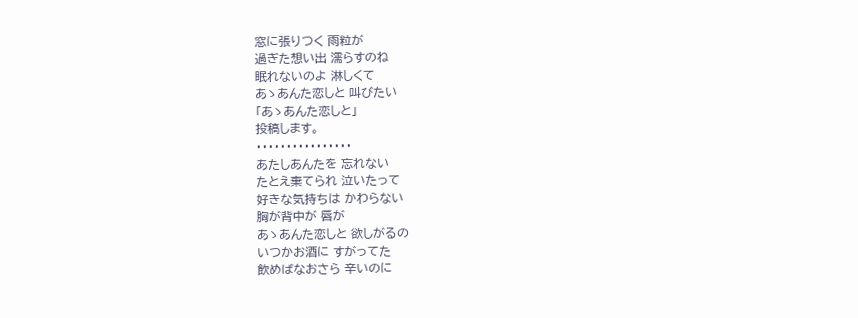窓に張りつく 雨粒が
過ぎた想い出 濡らすのね
眠れないのよ 淋しくて
あゝあんた恋しと 叫びたい
「あゝあんた恋しと」
投稿します。
・・・・・・・・・・・・・・・・
あたしあんたを 忘れない
たとえ棄てられ 泣いたって
好きな気持ちは かわらない
胸が背中が 唇が
あゝあんた恋しと 欲しがるの
いつかお酒に すがってた
飲めばなおさら 辛いのに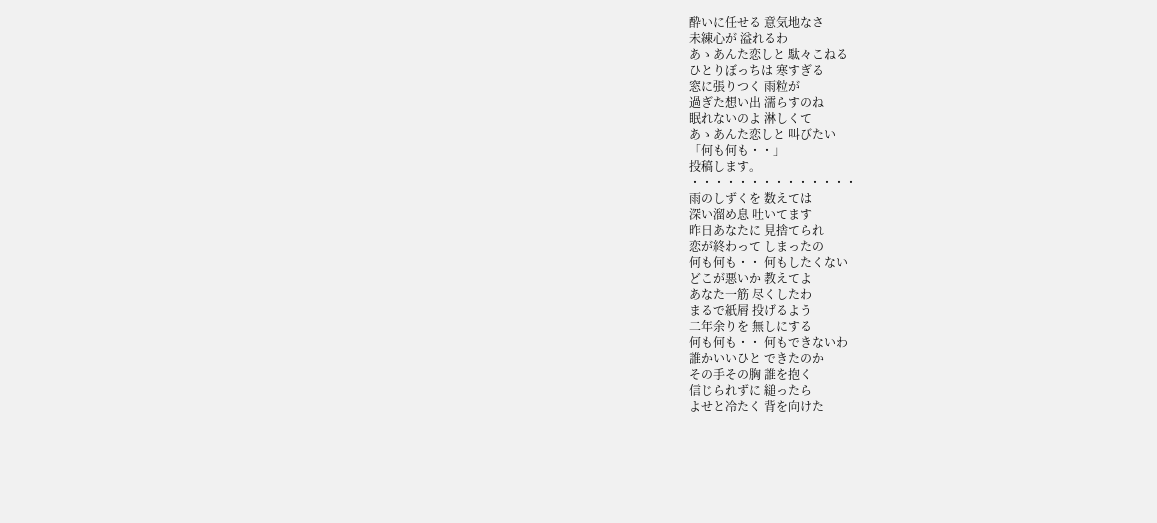酔いに任せる 意気地なさ
未練心が 溢れるわ
あゝあんた恋しと 駄々こねる
ひとりぼっちは 寒すぎる
窓に張りつく 雨粒が
過ぎた想い出 濡らすのね
眠れないのよ 淋しくて
あゝあんた恋しと 叫びたい
「何も何も・・」
投稿します。
・・・・・・・・・・・・・・
雨のしずくを 数えては
深い溜め息 吐いてます
昨日あなたに 見捨てられ
恋が終わって しまったの
何も何も・・ 何もしたくない
どこが悪いか 教えてよ
あなた一筋 尽くしたわ
まるで紙屑 投げるよう
二年余りを 無しにする
何も何も・・ 何もできないわ
誰かいいひと できたのか
その手その胸 誰を抱く
信じられずに 縋ったら
よせと冷たく 背を向けた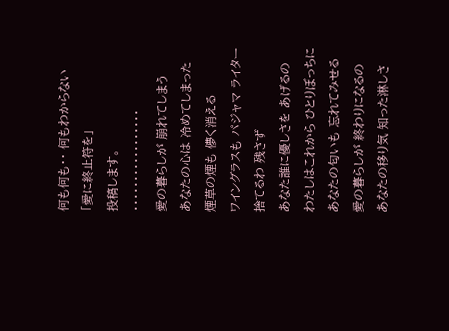何も何も・・ 何もわからない
「愛に終止符を」
投稿します。
・・・・・・・・・・・・・・・・・
愛の暮らしが 崩れてしまう
あなたの心は 冷めてしまった
煙草の煙も 儚く消える
ワイングラスも パジャマ ライター
捨てるわ 残さず
あなた誰に優しさを あげるの
わたしはこれから ひとりぼっちに
あなたの匂いも 忘れてみせる
愛の暮らしが 終わりになるの
あなたの移り気 知った淋しさ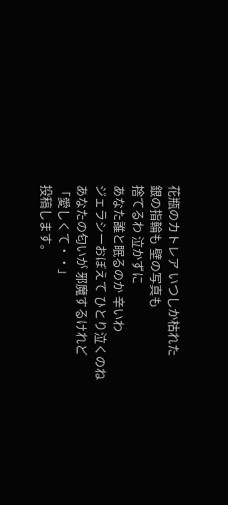花瓶のカトレア いつしか枯れた
銀の指輪も 壁の写真も
捨てるわ 泣かずに
あなた誰と眠るのか 辛いわ
ジェラシーおぼえて ひとり泣くのね
あなたの匂いが 邪魔するけれど
「愛しくて・・」
投稿します。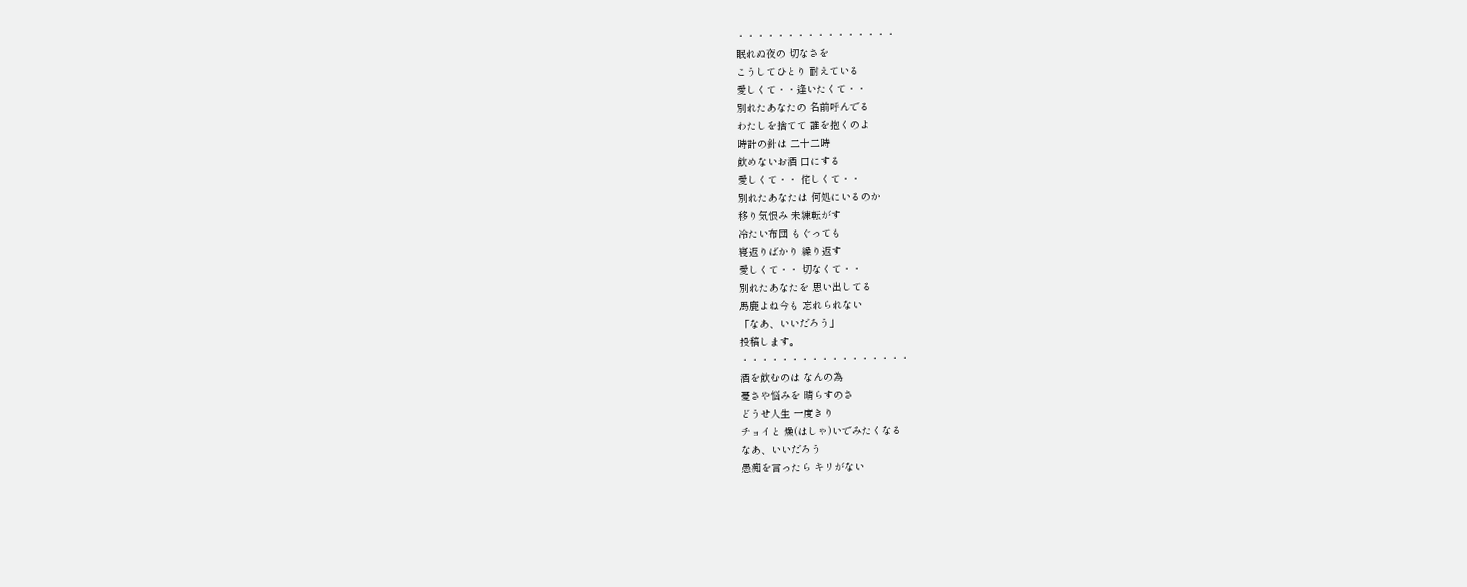・・・・・・・・・・・・・・・・
眠れぬ夜の 切なさを
こうしてひとり 耐えている
愛しくて・・逢いたくて・・
別れたあなたの 名前呼んでる
わたしを捨てて 誰を抱くのよ
時計の針は 二十二時
飲めないお酒 口にする
愛しくて・・ 侘しくて・・
別れたあなたは 何処にいるのか
移り気恨み 未練転がす
冷たい布団 もぐっても
寝返りばかり 繰り返す
愛しくて・・ 切なくて・・
別れたあなたを 思い出してる
馬鹿よね今も 忘れられない
「なあ、いいだろう」
投稿します。
・・・・・・・・・・・・・・・・・
酒を飲むのは なんの為
憂さや悩みを 晴らすのさ
どうせ人生 一度きり
チョイと 燥(はしゃ)いでみたくなる
なあ、いいだろう
愚痴を言ったら キリがない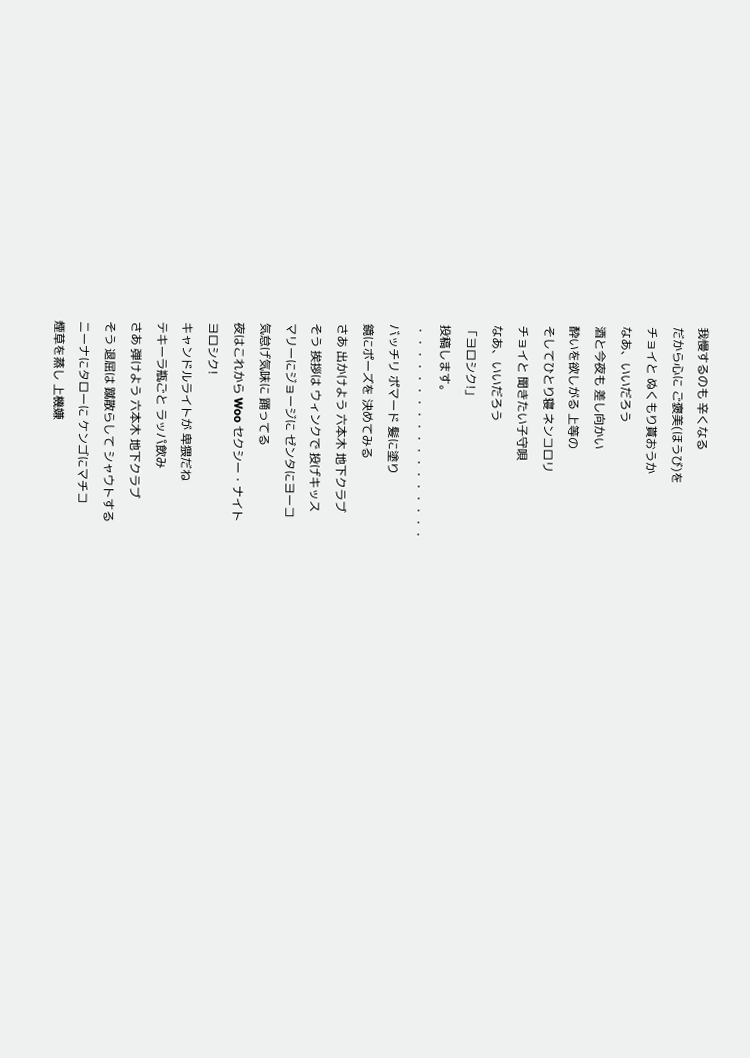我慢するのも 辛くなる
だから心に ご褒美(ほうび)を
チョイと ぬくもり貰おうか
なあ、いいだろう
酒と今夜も 差し向かい
酔いを欲しがる 上等の
そしてひとり寝 ネンコロリ
チョイと 聞きたい子守唄
なあ、いいだろう
「ヨロシク!」
投稿します。
・・・・・・・・・・・・・・・・・・
バッチリ ポマード 髪に塗り
鏡にポーズを 決めてみる
さあ 出かけよう 六本木 地下クラブ
そう 挨拶は ウィンクで 投げキッス
マリーにジョージに ゼンタにヨーコ
気怠げ気味に 踊ってる
夜はこれから Woo セクシー・ナイト
ヨロシク!
キャンドルライトが 卑猥だね
テキーラ瓶ごと ラッパ飲み
さあ 弾けよう 六本木 地下クラブ
そう 退屈は 蹴散らして シャウトする
ニーナにタローに ケンゴにマチコ
煙草を蒸し 上機嫌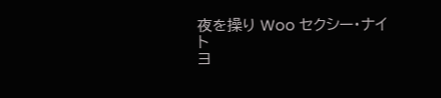夜を操り Woo セクシー・ナイト
ヨ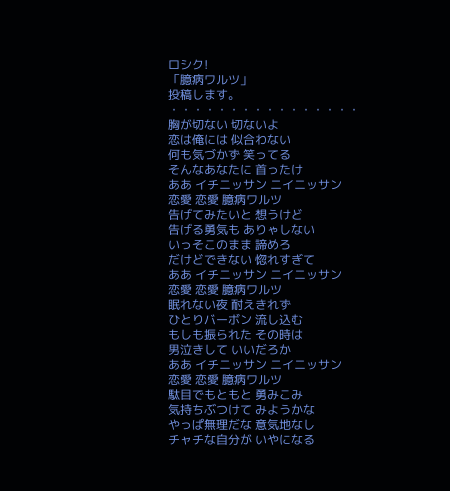ロシク!
「臆病ワルツ」
投稿します。
・・・・・・・・・・・・・・・・
胸が切ない 切ないよ
恋は俺には 似合わない
何も気づかず 笑ってる
そんなあなたに 首ったけ
ああ イチニッサン ニイニッサン
恋愛 恋愛 臆病ワルツ
告げてみたいと 想うけど
告げる勇気も ありゃしない
いっそこのまま 諦めろ
だけどできない 惚れすぎて
ああ イチニッサン ニイニッサン
恋愛 恋愛 臆病ワルツ
眠れない夜 耐えきれず
ひとりバーボン 流し込む
もしも振られた その時は
男泣きして いいだろか
ああ イチニッサン ニイニッサン
恋愛 恋愛 臆病ワルツ
駄目でもともと 勇みこみ
気持ちぶつけて みようかな
やっぱ無理だな 意気地なし
チャチな自分が いやになる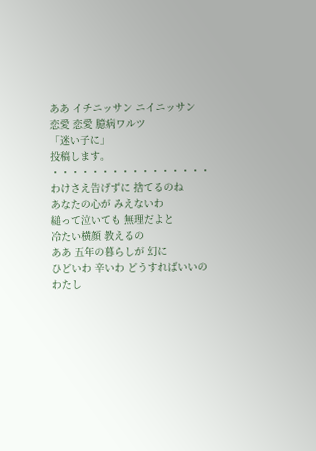ああ イチニッサン ニイニッサン
恋愛 恋愛 臆病ワルツ
「迷い子に」
投稿します。
・・・・・・・・・・・・・・・・
わけさえ告げずに 捨てるのね
あなたの心が みえないわ
縋って泣いても 無理だよと
冷たい横顔 教えるの
ああ 五年の暮らしが 幻に
ひどいわ 辛いわ どうすればいいの
わたし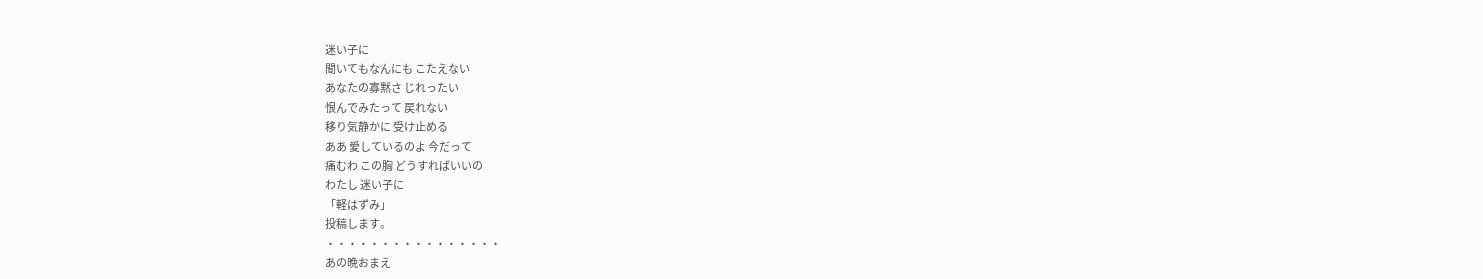迷い子に
聞いてもなんにも こたえない
あなたの寡黙さ じれったい
恨んでみたって 戻れない
移り気静かに 受け止める
ああ 愛しているのよ 今だって
痛むわ この胸 どうすればいいの
わたし 迷い子に
「軽はずみ」
投稿します。
・・・・・・・・・・・・・・・・
あの晩おまえ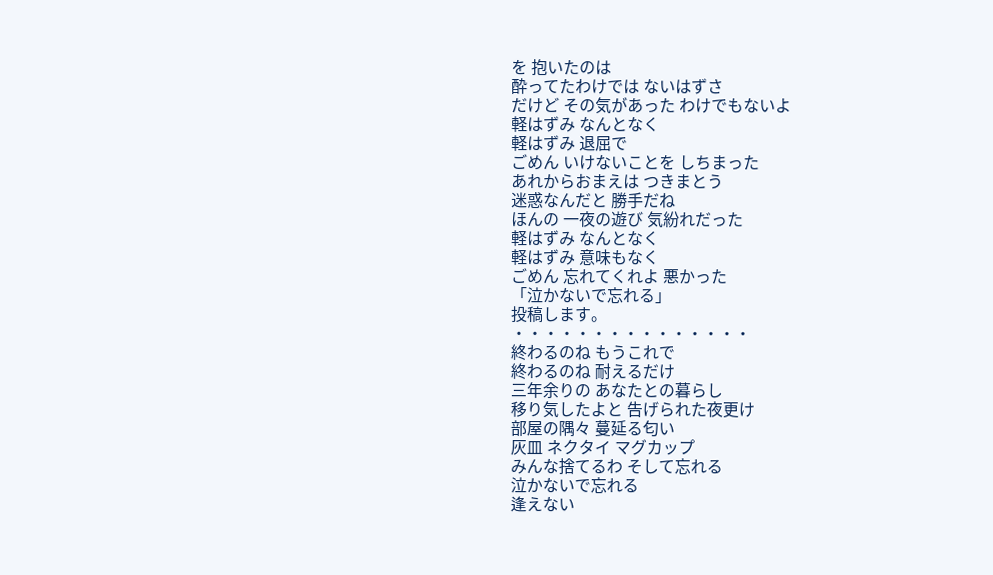を 抱いたのは
酔ってたわけでは ないはずさ
だけど その気があった わけでもないよ
軽はずみ なんとなく
軽はずみ 退屈で
ごめん いけないことを しちまった
あれからおまえは つきまとう
迷惑なんだと 勝手だね
ほんの 一夜の遊び 気紛れだった
軽はずみ なんとなく
軽はずみ 意味もなく
ごめん 忘れてくれよ 悪かった
「泣かないで忘れる」
投稿します。
・・・・・・・・・・・・・・・
終わるのね もうこれで
終わるのね 耐えるだけ
三年余りの あなたとの暮らし
移り気したよと 告げられた夜更け
部屋の隅々 蔓延る匂い
灰皿 ネクタイ マグカップ
みんな捨てるわ そして忘れる
泣かないで忘れる
逢えない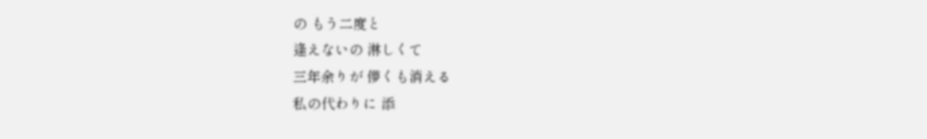の もう二度と
逢えないの 淋しくて
三年余りが 儚くも消える
私の代わりに 添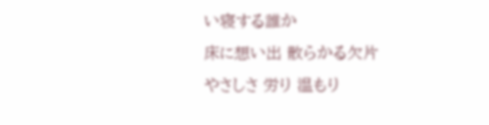い寝する誰か
床に想い出 散らかる欠片
やさしさ 労り 温もり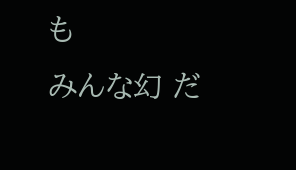も
みんな幻 だ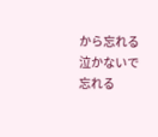から忘れる
泣かないで忘れる